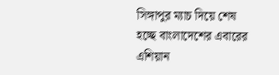সিঙ্গাপুর ম্যাচ দিয়ে শেষ হচ্ছে বাংলাদেশের এবারের এশিয়ান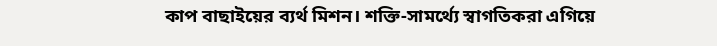কাপ বাছাইয়ের ব্যর্থ মিশন। শক্তি-সামর্থ্যে স্বাগতিকরা এগিয়ে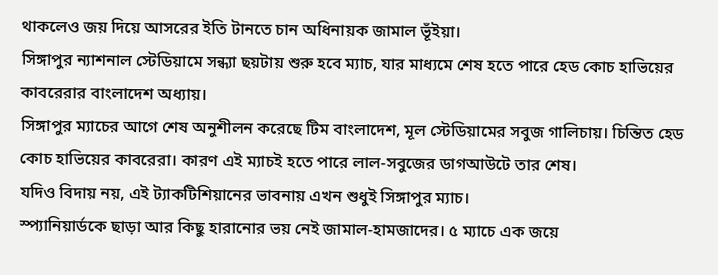থাকলেও জয় দিয়ে আসরের ইতি টানতে চান অধিনায়ক জামাল ভূঁইয়া।
সিঙ্গাপুর ন্যাশনাল স্টেডিয়ামে সন্ধ্যা ছয়টায় শুরু হবে ম্যাচ, যার মাধ্যমে শেষ হতে পারে হেড কোচ হাভিয়ের কাবরেরার বাংলাদেশ অধ্যায়।
সিঙ্গাপুর ম্যাচের আগে শেষ অনুশীলন করেছে টিম বাংলাদেশ, মূল স্টেডিয়ামের সবুজ গালিচায়। চিন্তিত হেড কোচ হাভিয়ের কাবরেরা। কারণ এই ম্যাচই হতে পারে লাল-সবুজের ডাগআউটে তার শেষ।
যদিও বিদায় নয়, এই ট্যাকটিশিয়ানের ভাবনায় এখন শুধুই সিঙ্গাপুর ম্যাচ।
স্প্যানিয়ার্ডকে ছাড়া আর কিছু হারানোর ভয় নেই জামাল-হামজাদের। ৫ ম্যাচে এক জয়ে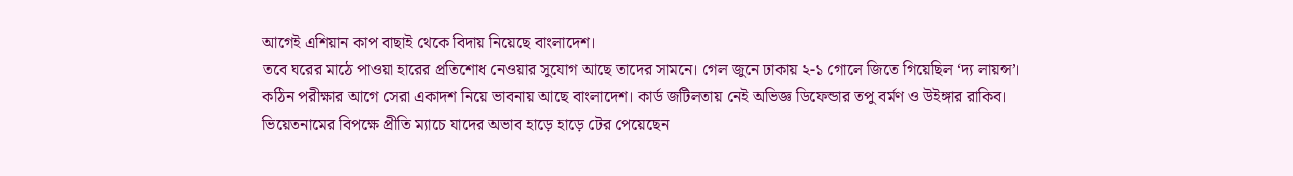আগেই এশিয়ান কাপ বাছাই থেকে বিদায় নিয়েছে বাংলাদেশ।
তবে ঘরের মাঠে পাওয়া হারের প্রতিশোধ নেওয়ার সুযোগ আছে তাদের সামনে। গেল জুনে ঢাকায় ২-১ গোলে জিতে গিয়েছিল ‘দ্য লায়ন্স’।
কঠিন পরীক্ষার আগে সেরা একাদশ নিয়ে ভাবনায় আছে বাংলাদেশ। কার্ড জটিলতায় নেই অভিজ্ঞ ডিফেন্ডার তপু বর্মণ ও উইঙ্গার রাকিব।
ভিয়েতনামের বিপক্ষে প্রীতি ম্যাচে যাদের অভাব হাড়ে হাড়ে টের পেয়েছেন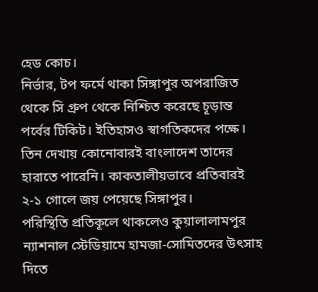হেড কোচ।
নির্ভার, টপ ফর্মে থাকা সিঙ্গাপুর অপরাজিত থেকে সি গ্রুপ থেকে নিশ্চিত করেছে চূড়ান্ত পর্বের টিকিট। ইতিহাসও স্বাগতিকদের পক্ষে। তিন দেখায় কোনোবারই বাংলাদেশ তাদের হারাতে পারেনি। কাকতালীয়ভাবে প্রতিবারই ২-১ গোলে জয় পেয়েছে সিঙ্গাপুর।
পরিস্থিতি প্রতিকূলে থাকলেও কুয়ালালামপুর ন্যাশনাল স্টেডিয়ামে হামজা-সোমিতদের উৎসাহ দিতে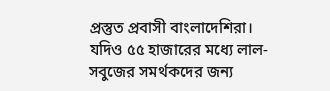প্রস্তুত প্রবাসী বাংলাদেশিরা। যদিও ৫৫ হাজারের মধ্যে লাল-সবুজের সমর্থকদের জন্য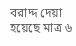বরাদ্দ দেয়া হয়েছে মাত্র ৬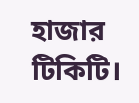হাজার টিকিটি।